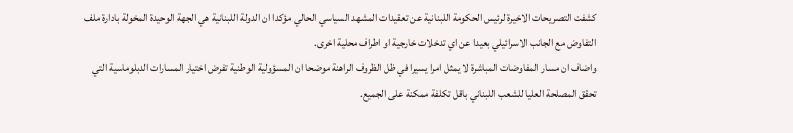كشفت التصريحات الاخيرة لرئيس الحكومة اللبنانية عن تعقيدات المشهد السياسي الحالي مؤكدا ان الدولة اللبنانية هي الجهة الوحيدة المخولة بادارة ملف التفاوض مع الجانب الاسرائيلي بعيدا عن اي تدخلات خارجية او اطراف محلية اخرى.
واضاف ان مسار المفاوضات المباشرة لا يمثل امرا يسيرا في ظل الظروف الراهنة موضحا ان المسؤولية الوطنية تفرض اختيار المسارات الدبلوماسية التي تحقق المصلحة العليا للشعب اللبناني باقل تكلفة ممكنة على الجميع.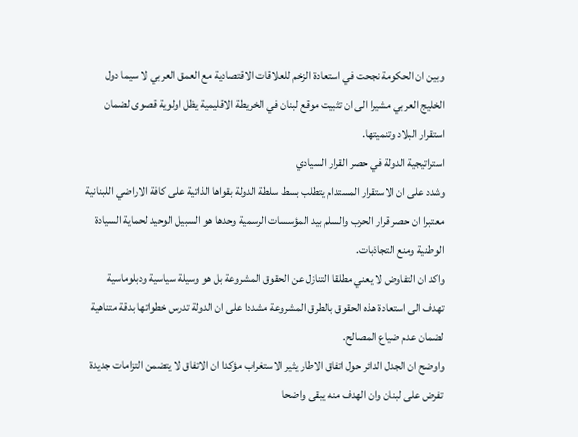وبين ان الحكومة نجحت في استعادة الزخم للعلاقات الاقتصادية مع العمق العربي لا سيما دول الخليج العربي مشيرا الى ان تثبيت موقع لبنان في الخريطة الاقليمية يظل اولوية قصوى لضمان استقرار البلاد وتنميتها.
استراتيجية الدولة في حصر القرار السيادي
وشدد على ان الاستقرار المستدام يتطلب بسط سلطة الدولة بقواها الذاتية على كافة الاراضي اللبنانية معتبرا ان حصر قرار الحرب والسلم بيد المؤسسات الرسمية وحدها هو السبيل الوحيد لحماية السيادة الوطنية ومنع التجاذبات.
واكد ان التفاوض لا يعني مطلقا التنازل عن الحقوق المشروعة بل هو وسيلة سياسية ودبلوماسية تهدف الى استعادة هذه الحقوق بالطرق المشروعة مشددا على ان الدولة تدرس خطواتها بدقة متناهية لضمان عدم ضياع المصالح.
واوضح ان الجدل الدائر حول اتفاق الاطار يثير الاستغراب مؤكدا ان الاتفاق لا يتضمن التزامات جديدة تفرض على لبنان وان الهدف منه يبقى واضحا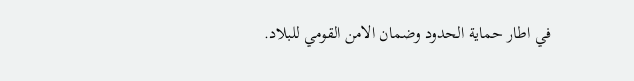في اطار حماية الحدود وضمان الامن القومي للبلاد.